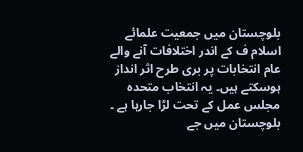بلوچستان میں جمعیت علمائے اسلام ف کے اندر اختلافات آنے والے عام انتخابات پر بری طرح اثر انداز ہوسکتے ہیں۔ یہ انتخاب متحدہ مجلس عمل کے تحت لڑا جارہا ہے ۔ بلوچستان میں جے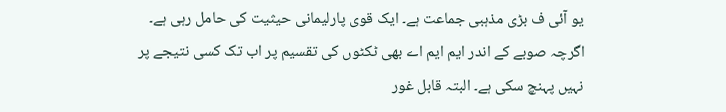یو آئی ف بڑی مذہبی جماعت ہے۔ ایک قوی پارلیمانی حیثیت کی حامل رہی ہے۔
اگرچہ صوبے کے اندر ایم ایم اے بھی ٹکٹوں کی تقسیم پر اب تک کسی نتیجے پر نہیں پہنچ سکی ہے۔ البتہ قابل غور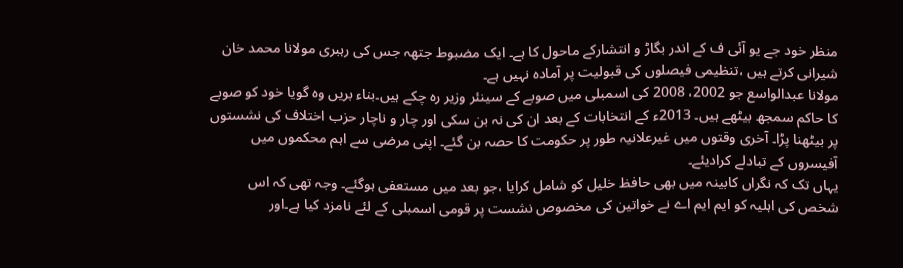منظر خود جے یو آئی ف کے اندر بگاڑ و انتشارکے ماحول کا ہے۔ ایک مضبوط جتھہ جس کی رہبری مولانا محمد خان شیرانی کرتے ہیں ،تنظیمی فیصلوں کی قبولیت پر آمادہ نہیں ہے۔
مولانا عبدالواسع جو 2002، 2008 کی اسمبلی میں صوبے کے سینئر وزیر رہ چکے ہیں۔بناء بریں وہ گویا خود کو صوبے کا حاکم سمجھ بیٹھے ہیں۔ 2013ء کے انتخابات کے بعد ان کی نہ بن سکی اور چار و ناچار حزب اختلاف کی نشستوں پر بیٹھنا پڑا۔ آخری وقتوں میں غیرعلانیہ طور پر حکومت کا حصہ بن گئے۔ اپنی مرضی سے اہم محکموں میں آفیسروں کے تبادلے کرادیئے۔
یہاں تک کہ نگراں کابینہ میں بھی حافظ خلیل کو شامل کرایا ،جو بعد میں مستعفی ہوگئے۔ وجہ تھی کہ اس شخص کی اہلیہ کو ایم ایم اے نے خواتین کی مخصوص نشست پر قومی اسمبلی کے لئے نامزد کیا ہے۔اور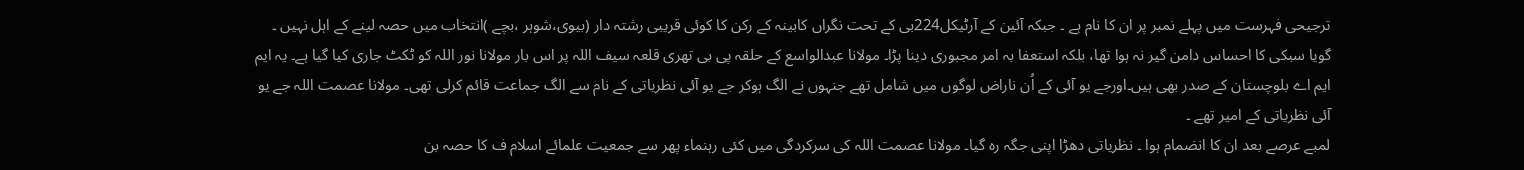ترجیحی فہرست میں پہلے نمبر پر ان کا نام ہے ۔ جبکہ آئین کے آرٹیکل224بی کے تحت نگراں کابینہ کے رکن کا کوئی قریبی رشتہ دار (بیوی،شوہر ،بچے )انتخاب میں حصہ لینے کے اہل نہیں ۔
گویا سبکی کا احساس دامن گیر نہ ہوا تھا، بلکہ استعفا بہ امر مجبوری دینا پڑا۔ مولانا عبدالواسع کے حلقہ پی بی تھری قلعہ سیف اللہ پر اس بار مولانا نور اللہ کو ٹکٹ جاری کیا گیا ہے۔ یہ ایم ایم اے بلوچستان کے صدر بھی ہیں۔اورجے یو آئی کے اُن ناراض لوگوں میں شامل تھے جنہوں نے الگ ہوکر جے یو آئی نظریاتی کے نام سے الگ جماعت قائم کرلی تھی۔ مولانا عصمت اللہ جے یو آئی نظریاتی کے امیر تھے ۔
لمبے عرصے بعد ان کا انضمام ہوا ۔ نظریاتی دھڑا اپنی جگہ رہ گیا۔ مولانا عصمت اللہ کی سرکردگی میں کئی رہنماء پھر سے جمعیت علمائے اسلام ف کا حصہ بن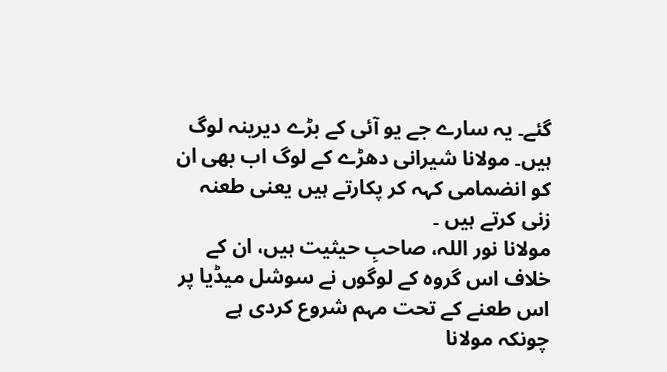گئے۔ یہ سارے جے یو آئی کے بڑے دیرینہ لوگ ہیں۔ مولانا شیرانی دھڑے کے لوگ اب بھی ان کو انضمامی کہہ کر پکارتے ہیں یعنی طعنہ زنی کرتے ہیں ۔
مولانا نور اللہ، صاحبِ حیثیت ہیں، ان کے خلاف اس گروہ کے لوگوں نے سوشل میڈیا پر اس طعنے کے تحت مہم شروع کردی ہے چونکہ مولانا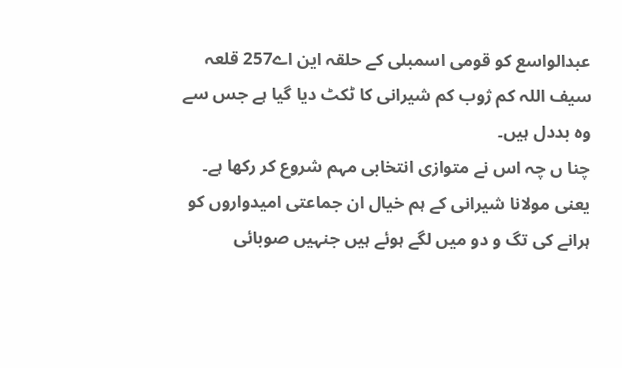عبدالواسع کو قومی اسمبلی کے حلقہ این اے257 قلعہ سیف اللہ کم ژوب کم شیرانی کا ٹکٹ دیا گیا ہے جس سے وہ بددل ہیں۔
چنا ں چہ اس نے متوازی انتخابی مہم شروع کر رکھا ہے۔ یعنی مولانا شیرانی کے ہم خیال ان جماعتی امیدواروں کو ہرانے کی تگ و دو میں لگے ہوئے ہیں جنہیں صوبائی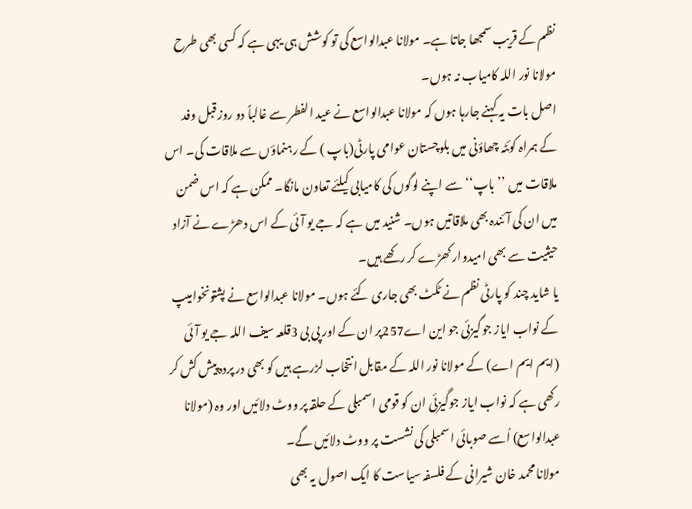نظم کے قریب سمجھا جاتا ہے۔ مولانا عبدالواسع کی تو کوشش ہی یہی ہے کہ کسی بھی طرح مولانا نور اللہ کامیاب نہ ہوں۔
اصل بات یہ کہنے جارہا ہوں کہ مولانا عبدالواسع نے عید الفطر سے غالباً دو روز قبل وفد کے ہمراہ کوئٹہ چھاؤنی میں بلوچستان عوامی پارٹی(باپ ) کے رہنماؤں سے ملاقات کی۔ اس ملاقات میں ’’باپ‘‘ سے اپنے لوگوں کی کامیابی کیلئے تعاون مانگا۔ ممکن ہے کہ اس ضمن میں ان کی آئندہ بھی ملاقاتیں ہوں۔ شنید میں ہے کہ جے یو آئی کے اس دھڑے نے آزاد حیثیت سے بھی امیدوار کھڑے کر رکھے ہیں۔
یا شاید چند کو پارٹی نظم نے ٹکٹ بھی جاری کئے ہوں۔ مولانا عبدالواسع نے پشتونخوامیپ کے نواب ایاز جوگیزئی جو این اے257پر ان کے اور پی بی 3قلعہ سیف اللہ جے یو آئی (ایم ایم اے) کے مولانا نور اللہ کے مقابل انتخاب لڑرہے ہیں کو بھی در پردہ پیش کش کر رکھی ہے کہ نواب ایاز جوگیزئی ان کو قومی اسمبلی کے حلقہ پر ووٹ دلائیں اور وہ (مولانا عبدالواسع) اُسے صوبائی اسمبلی کی نشست پر ووٹ دلائیں گے۔
مولانا محمد خان شیرانی کے فلسفہ سیاست کا ایک اصول یہ بھی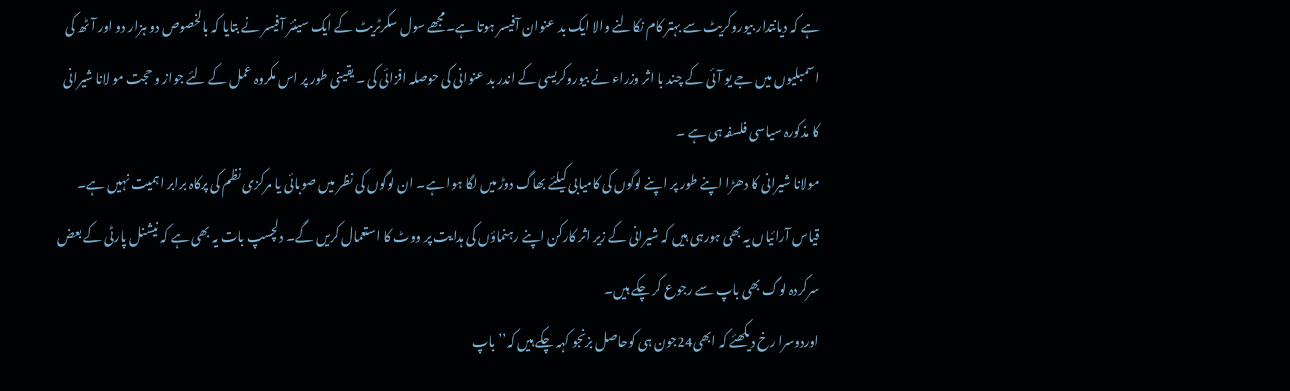ہے کہ دیانتدار بیوروکریٹ سے بہتر کام نکالنے والا ایک بد عنوان آفیسر ہوتا ہے۔مجھے سول سکرٹریٹ کے ایک سینئر آفیسر نے بتایا کہ بالخصوص دو ہزار دو اور آٹھ کی اسمبلیوں میں جے یو آئی کے چند با اثر وزراء نے بیوروکریسی کے اندر بد عنوانی کی حوصلہ افزائی کی ۔ یقینی طور پر اس مکروہ عمل کے لئے جواز و حجت مو لانا شیرانی کا مذکورہ سیاسی فلسفہ ہی ہے ۔
مولانا شیرانی کا دھڑا اپنے طور پر اپنے لوگوں کی کامیابی کیلئے بھاگ دوڑ میں لگا ہوا ہے۔ ان لوگوں کی نظر میں صوبائی یا مرکزی نظم کی پرکاہ برابر اہمیت نہیں ہے۔ قیاس آرائیاں یہ بھی ہورہی ہیں کہ شیرانی کے زیر اثر کارکن اپنے رہنماؤں کی ہدایت پر ووٹ کا استعمال کریں گے۔ دلچسپ بات یہ بھی ہے کہ نیشنل پارٹی کے بعض سرکردہ لوگ بھی باپ سے رجوع کر چکے ہیں۔
اوردوسرا رخ دیکھئے کہ ابھی24جون ہی کوحاصل بزنجو کہہ چکے ہیں کہ’’ باپ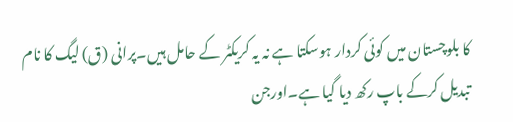کا بلوچستان میں کوئی کردار ہوسکتا ہے نہ یہ کریکٹر کے حامل ہیں۔پرانی (ق) لیگ کا نام تبدیل کرکے باپ رکھ دیا گیا ہے۔اورجن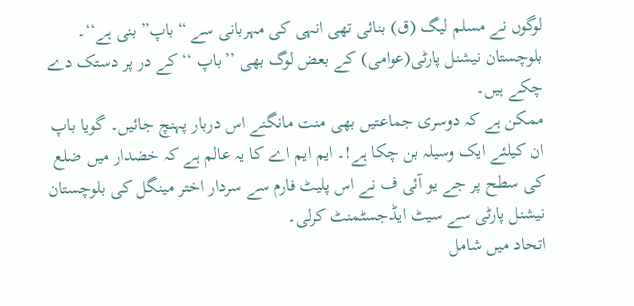لوگوں نے مسلم لیگ (ق) بنائی تھی انہی کی مہربانی سے “باپ” بنی ہے‘‘۔ بلوچستان نیشنل پارٹی(عوامی) کے بعض لوگ بھی ’’باپ ‘‘کے در پر دستک دے چکے ہیں۔
ممکن ہے کہ دوسری جماعتیں بھی منت مانگنے اس دربار پہنچ جائیں۔ گویا باپ ان کیلئے ایک وسیلہ بن چکا ہے!۔ ایم ایم اے کا یہ عالم ہے کہ خضدار میں ضلع کی سطح پر جے یو آئی ف نے اس پلیٹ فارم سے سردار اختر مینگل کی بلوچستان نیشنل پارٹی سے سیٹ ایڈجسٹمنٹ کرلی۔
اتحاد میں شامل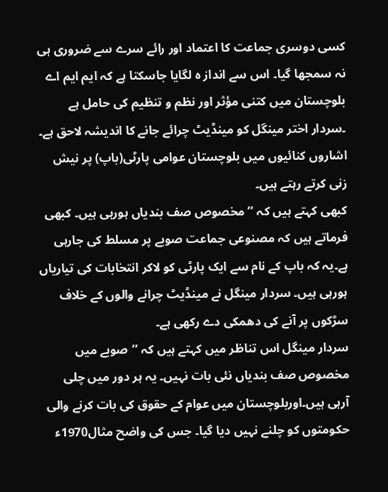کسی دوسری جماعت کا اعتماد اور رائے سرے سے ضروری ہی نہ سمجھا گیا۔ اس سے انداز ہ لگایا جاسکتا ہے کہ ایم ایم اے بلوچستان میں کتنی مؤثر اور نظم و تنظیم کی حامل ہے ۔سردار اختر مینگل کو مینڈیٹ چرائے جانے کا اندیشہ لاحق ہے۔ اشاروں کنائیوں میں بلوچستان عوامی پارٹی(باپ) پر نیش زنی کرتے رہتے ہیں۔
کبھی کہتے ہیں کہ ’’مخصوص صف بندیاں ہورہی ہیں۔ کبھی فرماتے ہیں کہ مصنوعی جماعت صوبے پر مسلط کی جارہی ہے۔یہ کہ باپ کے نام سے ایک پارٹی کو لاکر انتخابات کی تیاریاں ہورہی ہیں۔ سردار مینگل نے مینڈیٹ چرانے والوں کے خلاف سڑکوں پر آنے کی دھمکی دے رکھی ہے۔
سردار مینگل اس تناظر میں کہتے ہیں کہ ’’صوبے میں مخصوص صف بندیاں نئی بات نہیں۔ یہ ہر دور میں چلی آرہی ہیں۔اوربلوچستان میں عوام کے حقوق کی بات کرنے والی حکومتوں کو چلنے نہیں دیا گیا۔ جس کی واضح مثال1970ء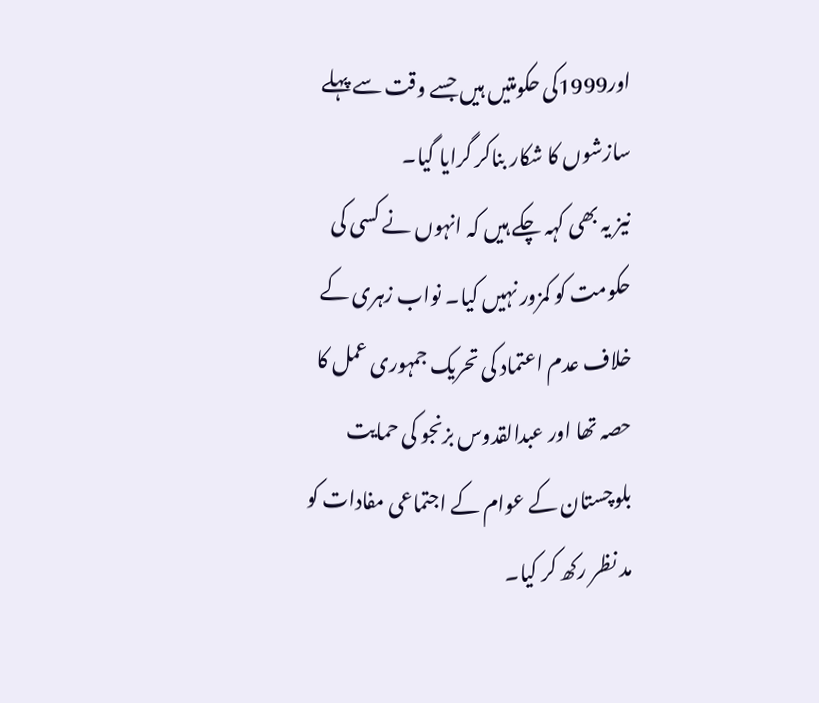اور1999کی حکومتیں ہیں جسے وقت سے پہلے سازشوں کا شکار بناکر گرایا گیا۔
نیز یہ بھی کہہ چکے ہیں کہ انہوں نے کسی کی حکومت کو کمزور نہیں کیا۔ نواب زہری کے خلاف عدم اعتماد کی تحریک جمہوری عمل کا حصہ تھا اور عبدالقدوس بزنجو کی حمایت بلوچستان کے عوام کے اجتماعی مفادات کو مد نظر رکھ کر کیا۔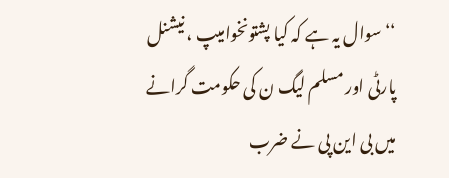‘‘ سوال یہ ہے کہ کیا پشتونخوامیپ ، نیشنل پارٹی اور مسلم لیگ ن کی حکومت گرانے میں بی این پی نے ضرب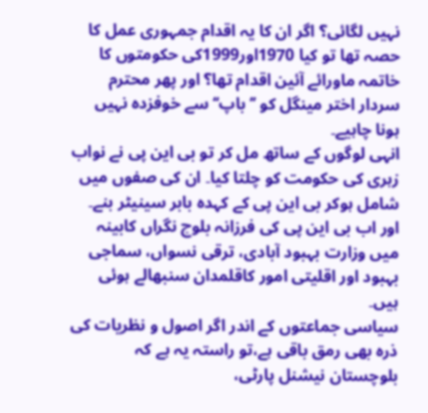نہیں لگائی؟ اگر ان کا یہ اقدام جمہوری عمل کا حصہ تھا تو کیا 1970اور1999کی حکومتوں کا خاتمہ ماورائے آئین اقدام تھا؟ اور پھر محترم سردار اختر مینگل کو ’’باپ‘‘ سے خوفزدہ نہیں ہونا چاہیے۔
انہی لوگوں کے ساتھ مل کر تو بی این پی نے نواب زہری کی حکومت کو چلتا کیا۔ ان کی صفوں میں شامل ہوکر بی این پی کے کہدہ بابر سینیٹر بنے۔ اور اب بی این پی کی فرزانہ بلوچ نگراں کابینہ میں وزارت بہبود آبادی، ترقی نسواں، سماجی بہبود اور اقلیتی امور کاقلمدان سنبھالے ہوئی ہیں۔
سیاسی جماعتوں کے اندر اگر اصول و نظریات کی ذرہ بھی رمق باقی ہے،تو راستہ یہ ہے کہ بلوچستان نیشنل پارٹی،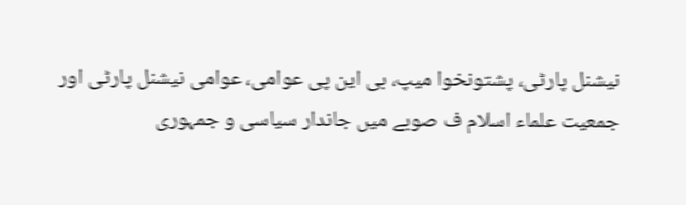نیشنل پارٹی، پشتونخوا میپ، بی این پی عوامی، عوامی نیشنل پارٹی اور جمعیت علماء اسلام ف صوبے میں جاندار سیاسی و جمہوری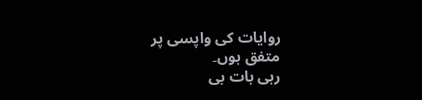روایات کی واپسی پر متفق ہوں۔
رہی بات بی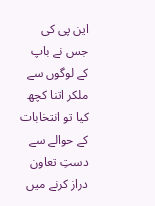این پی کی جس نے باپ کے لوگوں سے ملکر اتنا کچھ کیا تو انتخابات کے حوالے سے دستِ تعاون دراز کرنے میں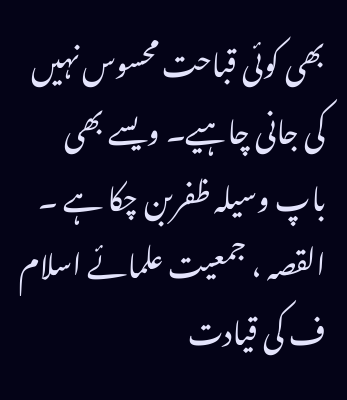بھی کوئی قباحت محسوس نہیں کی جانی چاہیے۔ ویسے بھی باپ وسیلہ ظفربن چکا ہے ۔ القصہ ، جمعیت علمائے اسلام ف کی قیادت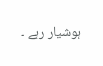ہوشیار رہے ۔